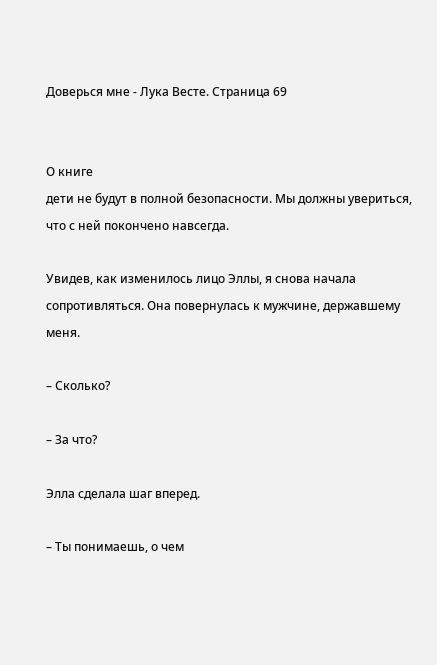Доверься мне - Лука Весте. Страница 69


О книге
дети не будут в полной безопасности. Мы должны увериться, что с ней покончено навсегда.

Увидев, как изменилось лицо Эллы, я снова начала сопротивляться. Она повернулась к мужчине, державшему меня.

– Сколько?

– За что?

Элла сделала шаг вперед.

– Ты понимаешь, о чем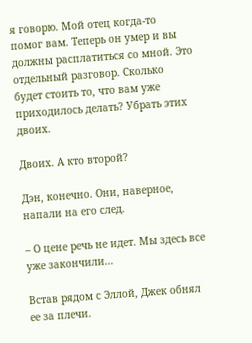я говорю. Мой отец когда-то помог вам. Теперь он умер и вы должны расплатиться со мной. Это отдельный разговор. Сколько будет стоить то, что вам уже приходилось делать? Убрать этих двоих.

Двоих. А кто второй?

Дэн, конечно. Они, наверное, напали на его след.

– О цене речь не идет. Мы здесь все уже закончили…

Встав рядом с Эллой, Джек обнял ее за плечи.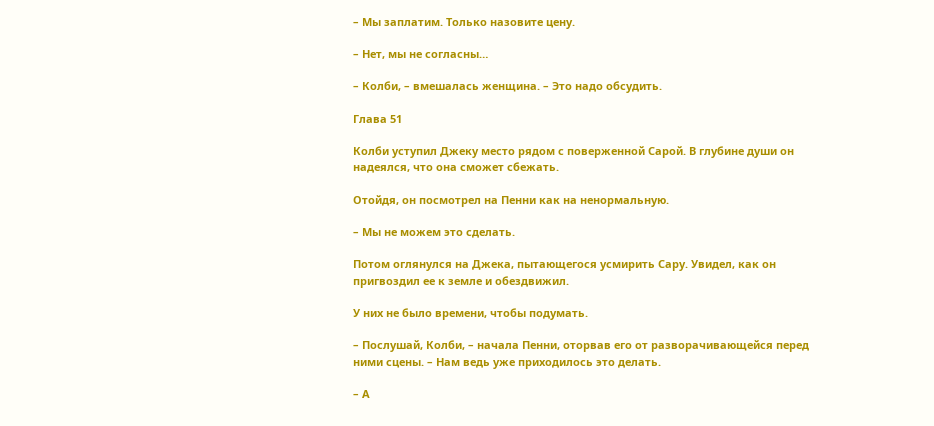– Мы заплатим. Только назовите цену.

– Нет, мы не согласны…

– Колби, – вмешалась женщина. – Это надо обсудить.

Глава 51

Колби уступил Джеку место рядом с поверженной Сарой. В глубине души он надеялся, что она сможет сбежать.

Отойдя, он посмотрел на Пенни как на ненормальную.

– Мы не можем это сделать.

Потом оглянулся на Джека, пытающегося усмирить Сару. Увидел, как он пригвоздил ее к земле и обездвижил.

У них не было времени, чтобы подумать.

– Послушай, Колби, – начала Пенни, оторвав его от разворачивающейся перед ними сцены. – Нам ведь уже приходилось это делать.

– А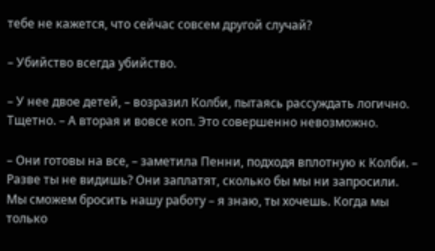тебе не кажется, что сейчас совсем другой случай?

– Убийство всегда убийство.

– У нее двое детей, – возразил Колби, пытаясь рассуждать логично. Тщетно. – А вторая и вовсе коп. Это совершенно невозможно.

– Они готовы на все, – заметила Пенни, подходя вплотную к Колби. – Разве ты не видишь? Они заплатят, сколько бы мы ни запросили. Мы сможем бросить нашу работу – я знаю, ты хочешь. Когда мы только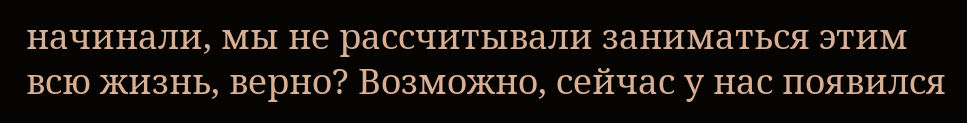начинали, мы не рассчитывали заниматься этим всю жизнь, верно? Возможно, сейчас у нас появился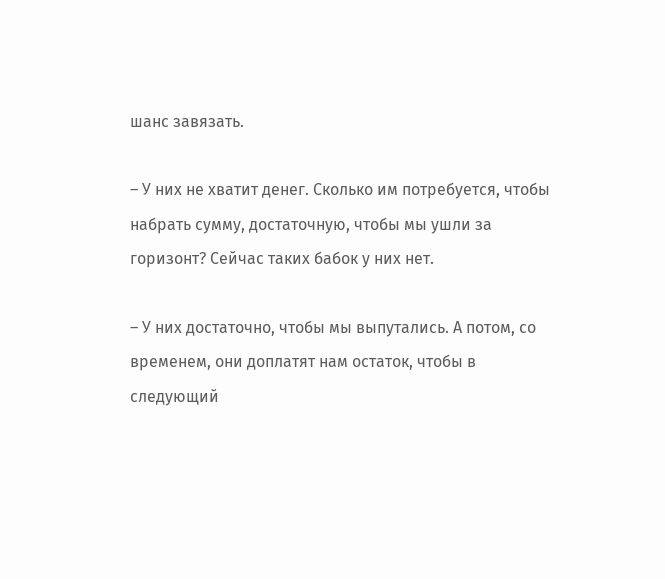шанс завязать.

– У них не хватит денег. Сколько им потребуется, чтобы набрать сумму, достаточную, чтобы мы ушли за горизонт? Сейчас таких бабок у них нет.

– У них достаточно, чтобы мы выпутались. А потом, со временем, они доплатят нам остаток, чтобы в следующий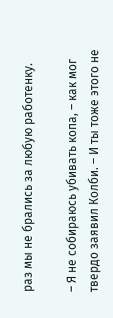раз мы не брались за любую работенку.

– Я не собираюсь убивать копа, – как мог твердо заявил Колби. – И ты тоже этого не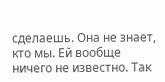сделаешь. Она не знает, кто мы. Ей вообще ничего не известно. Так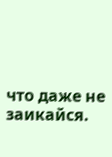что даже не заикайся.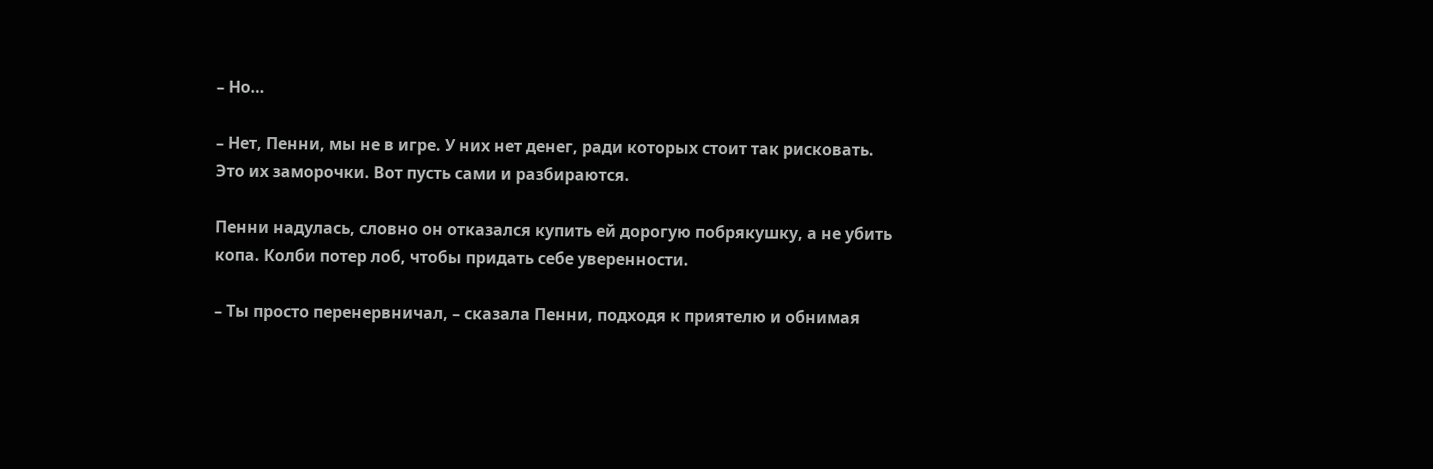– Но…

– Нет, Пенни, мы не в игре. У них нет денег, ради которых стоит так рисковать. Это их заморочки. Вот пусть сами и разбираются.

Пенни надулась, словно он отказался купить ей дорогую побрякушку, а не убить копа. Колби потер лоб, чтобы придать себе уверенности.

– Ты просто перенервничал, – сказала Пенни, подходя к приятелю и обнимая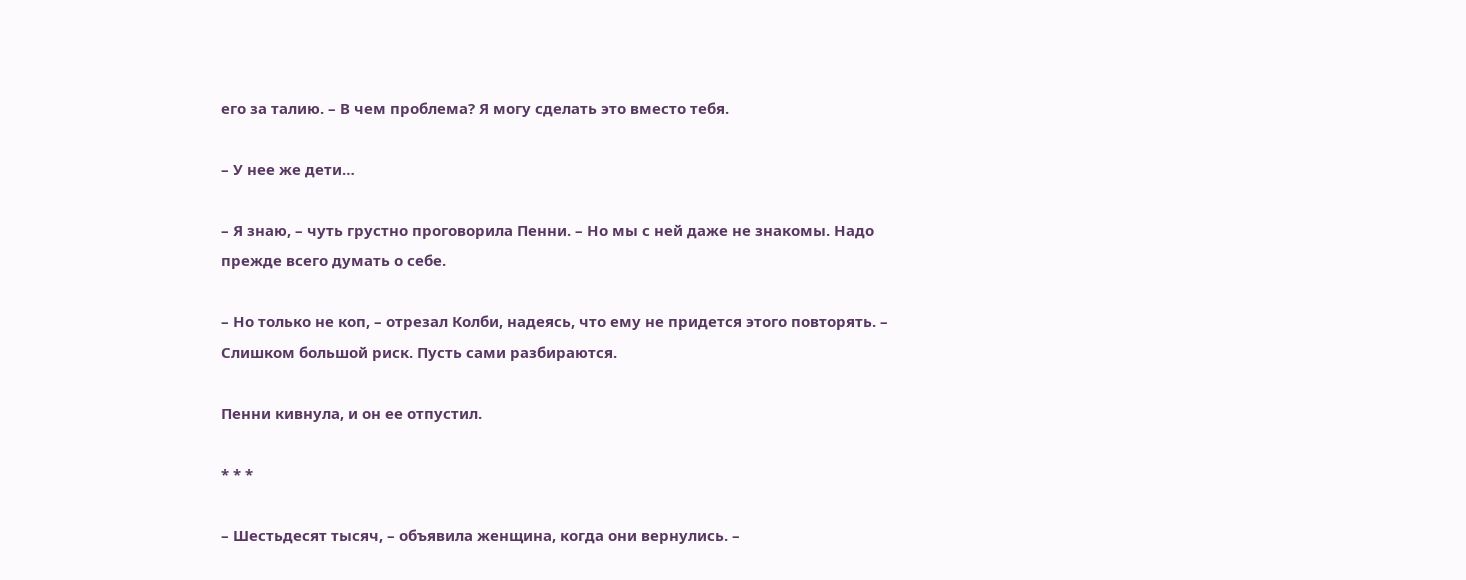его за талию. – В чем проблема? Я могу сделать это вместо тебя.

– У нее же дети…

– Я знаю, – чуть грустно проговорила Пенни. – Но мы с ней даже не знакомы. Надо прежде всего думать о себе.

– Но только не коп, – отрезал Колби, надеясь, что ему не придется этого повторять. – Слишком большой риск. Пусть сами разбираются.

Пенни кивнула, и он ее отпустил.

* * *

– Шестьдесят тысяч, – объявила женщина, когда они вернулись. –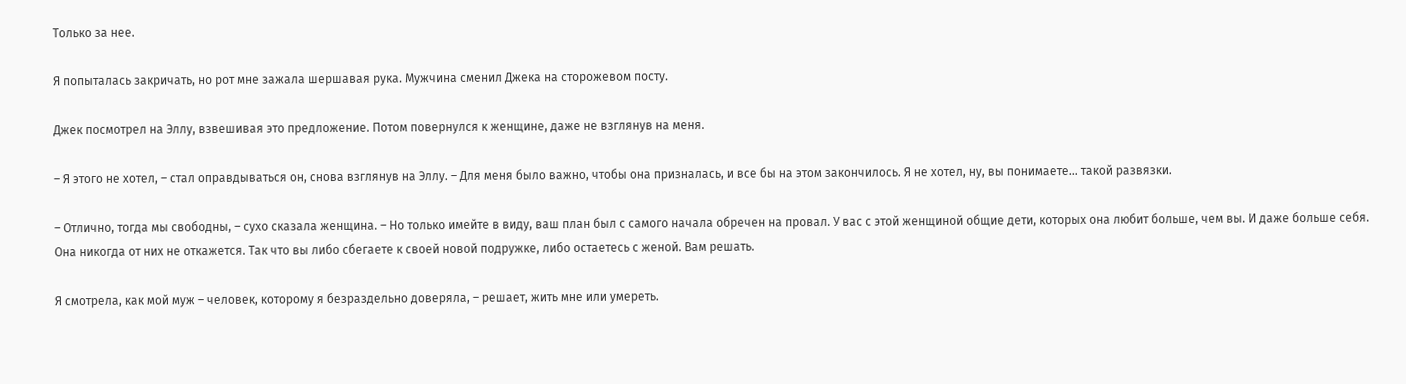Только за нее.

Я попыталась закричать, но рот мне зажала шершавая рука. Мужчина сменил Джека на сторожевом посту.

Джек посмотрел на Эллу, взвешивая это предложение. Потом повернулся к женщине, даже не взглянув на меня.

– Я этого не хотел, – стал оправдываться он, снова взглянув на Эллу. – Для меня было важно, чтобы она призналась, и все бы на этом закончилось. Я не хотел, ну, вы понимаете… такой развязки.

– Отлично, тогда мы свободны, – сухо сказала женщина. – Но только имейте в виду, ваш план был с самого начала обречен на провал. У вас с этой женщиной общие дети, которых она любит больше, чем вы. И даже больше себя. Она никогда от них не откажется. Так что вы либо сбегаете к своей новой подружке, либо остаетесь с женой. Вам решать.

Я смотрела, как мой муж – человек, которому я безраздельно доверяла, – решает, жить мне или умереть.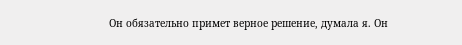Он обязательно примет верное решение, думала я. Он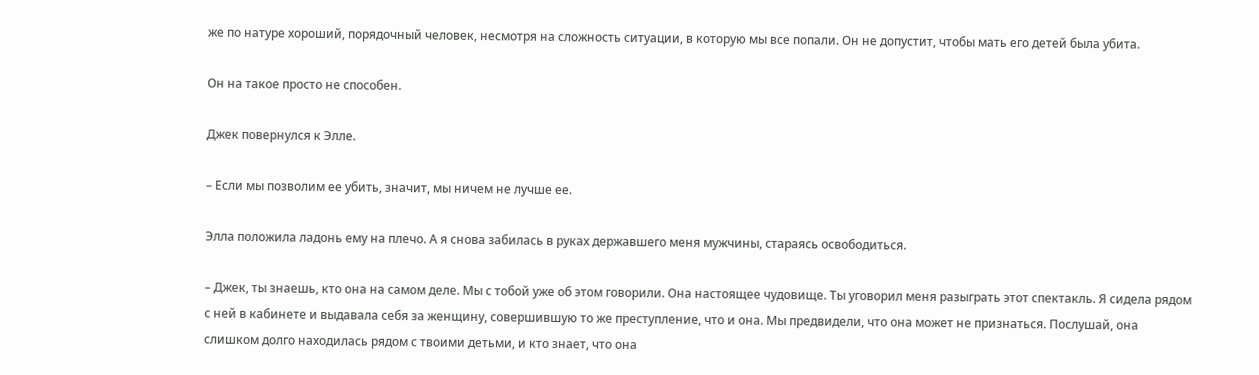же по натуре хороший, порядочный человек, несмотря на сложность ситуации, в которую мы все попали. Он не допустит, чтобы мать его детей была убита.

Он на такое просто не способен.

Джек повернулся к Элле.

– Если мы позволим ее убить, значит, мы ничем не лучше ее.

Элла положила ладонь ему на плечо. А я снова забилась в руках державшего меня мужчины, стараясь освободиться.

– Джек, ты знаешь, кто она на самом деле. Мы с тобой уже об этом говорили. Она настоящее чудовище. Ты уговорил меня разыграть этот спектакль. Я сидела рядом с ней в кабинете и выдавала себя за женщину, совершившую то же преступление, что и она. Мы предвидели, что она может не признаться. Послушай, она слишком долго находилась рядом с твоими детьми, и кто знает, что она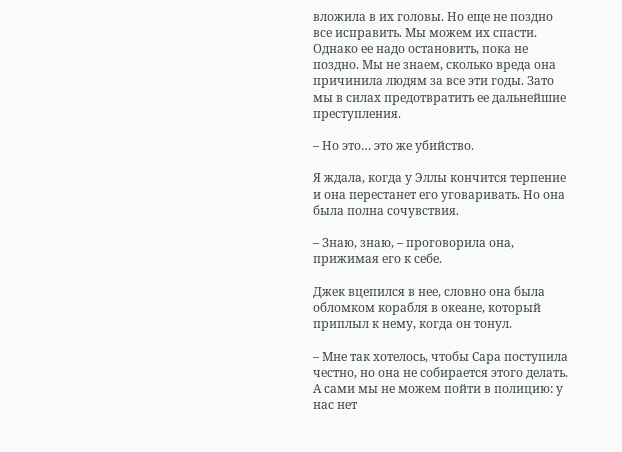вложила в их головы. Но еще не поздно все исправить. Мы можем их спасти. Однако ее надо остановить, пока не поздно. Мы не знаем, сколько вреда она причинила людям за все эти годы. Зато мы в силах предотвратить ее дальнейшие преступления.

– Но это… это же убийство.

Я ждала, когда у Эллы кончится терпение и она перестанет его уговаривать. Но она была полна сочувствия.

– Знаю, знаю, – проговорила она, прижимая его к себе.

Джек вцепился в нее, словно она была обломком корабля в океане, который приплыл к нему, когда он тонул.

– Мне так хотелось, чтобы Сара поступила честно, но она не собирается этого делать. А сами мы не можем пойти в полицию: у нас нет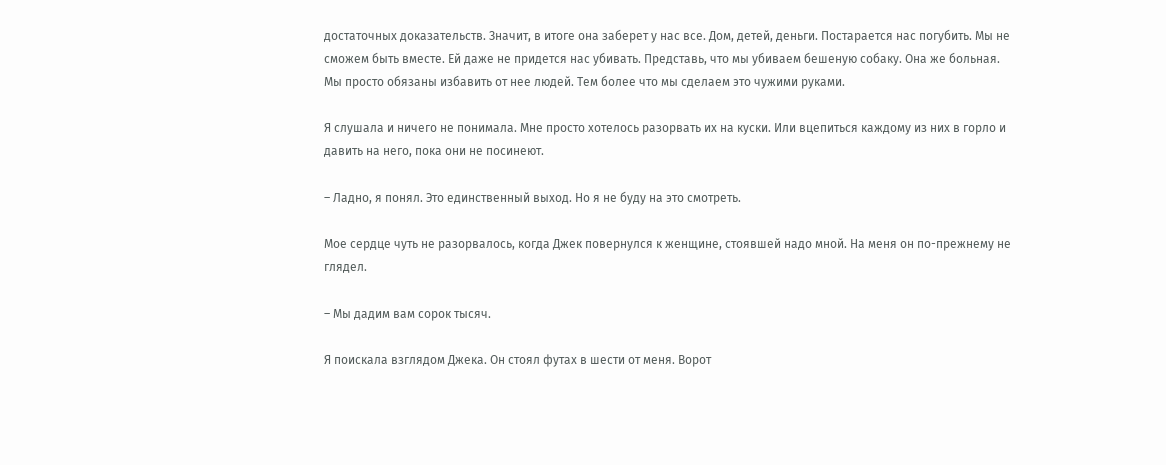достаточных доказательств. Значит, в итоге она заберет у нас все. Дом, детей, деньги. Постарается нас погубить. Мы не сможем быть вместе. Ей даже не придется нас убивать. Представь, что мы убиваем бешеную собаку. Она же больная. Мы просто обязаны избавить от нее людей. Тем более что мы сделаем это чужими руками.

Я слушала и ничего не понимала. Мне просто хотелось разорвать их на куски. Или вцепиться каждому из них в горло и давить на него, пока они не посинеют.

– Ладно, я понял. Это единственный выход. Но я не буду на это смотреть.

Мое сердце чуть не разорвалось, когда Джек повернулся к женщине, стоявшей надо мной. На меня он по-прежнему не глядел.

– Мы дадим вам сорок тысяч.

Я поискала взглядом Джека. Он стоял футах в шести от меня. Ворот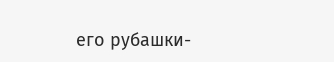его рубашки-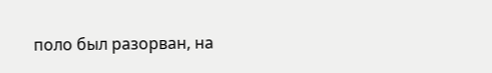поло был разорван, на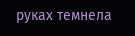руках темнела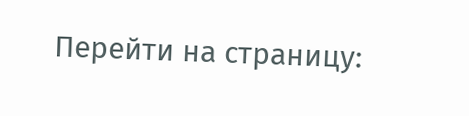Перейти на страницу: